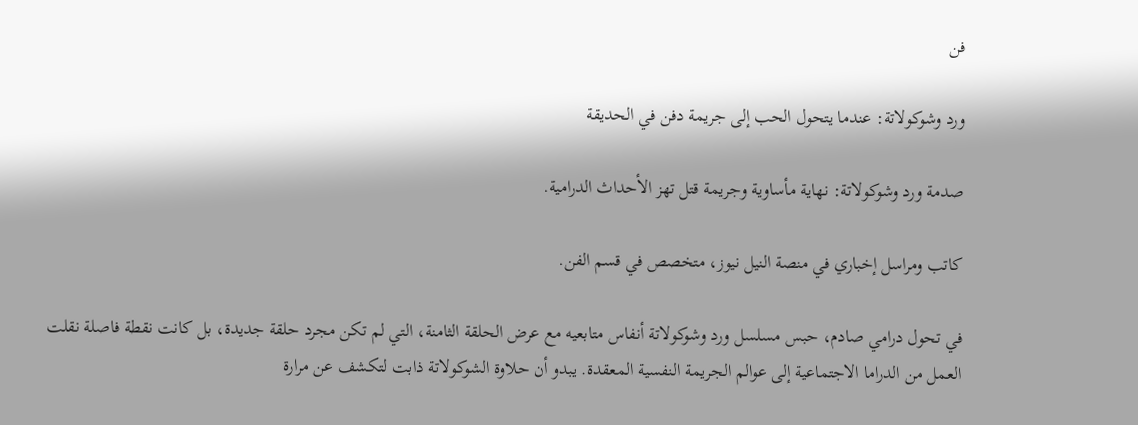فن

ورد وشوكولاتة: عندما يتحول الحب إلى جريمة دفن في الحديقة

صدمة ورد وشوكولاتة: نهاية مأساوية وجريمة قتل تهز الأحداث الدرامية.

كاتب ومراسل إخباري في منصة النيل نيوز، متخصص في قسم الفن.

في تحول درامي صادم، حبس مسلسل ورد وشوكولاتة أنفاس متابعيه مع عرض الحلقة الثامنة، التي لم تكن مجرد حلقة جديدة، بل كانت نقطة فاصلة نقلت العمل من الدراما الاجتماعية إلى عوالم الجريمة النفسية المعقدة. يبدو أن حلاوة الشوكولاتة ذابت لتكشف عن مرارة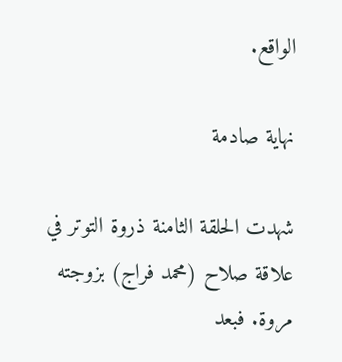الواقع.

نهاية صادمة

شهدت الحلقة الثامنة ذروة التوتر في علاقة صلاح (محمد فراج) بزوجته مروة. فبعد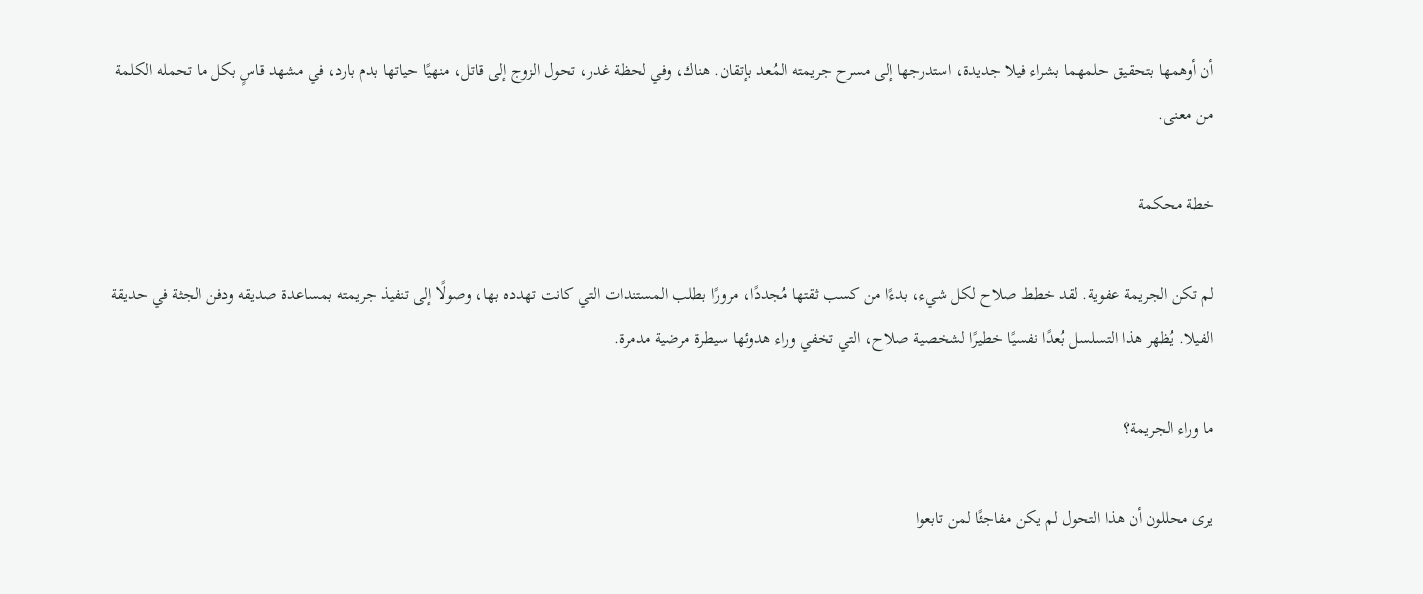أن أوهمها بتحقيق حلمهما بشراء فيلا جديدة، استدرجها إلى مسرح جريمته المُعد بإتقان. هناك، وفي لحظة غدر، تحول الزوج إلى قاتل، منهيًا حياتها بدم بارد، في مشهد قاسٍ بكل ما تحمله الكلمة من معنى.

خطة محكمة

لم تكن الجريمة عفوية. لقد خطط صلاح لكل شيء، بدءًا من كسب ثقتها مُجددًا، مرورًا بطلب المستندات التي كانت تهدده بها، وصولًا إلى تنفيذ جريمته بمساعدة صديقه ودفن الجثة في حديقة الفيلا. يُظهر هذا التسلسل بُعدًا نفسيًا خطيرًا لشخصية صلاح، التي تخفي وراء هدوئها سيطرة مرضية مدمرة.

ما وراء الجريمة؟

يرى محللون أن هذا التحول لم يكن مفاجئًا لمن تابعوا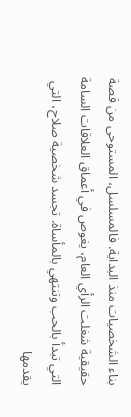بناء الشخصيات منذ البداية. فالمسلسل، المستوحى من قصة حقيقية شغلت الرأي العام، يغوص في أعماق العلاقات السامة التي تبدأ بالحب وتنتهي بالمأساة. تجسد شخصية صلاح، التي يقدمها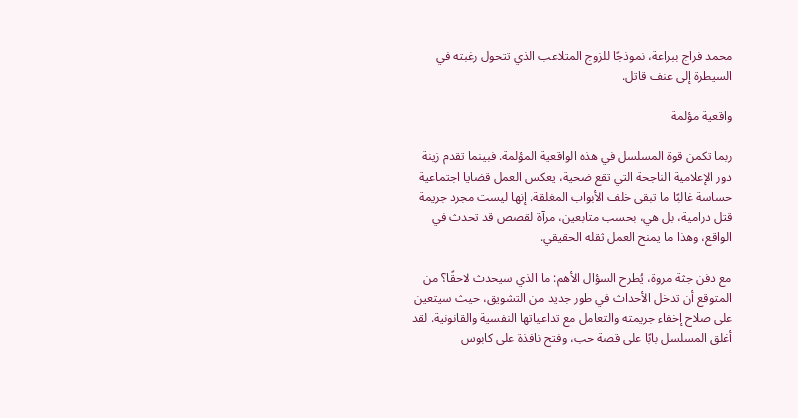محمد فراج ببراعة، نموذجًا للزوج المتلاعب الذي تتحول رغبته في السيطرة إلى عنف قاتل.

واقعية مؤلمة

ربما تكمن قوة المسلسل في هذه الواقعية المؤلمة. فبينما تقدم زينة دور الإعلامية الناجحة التي تقع ضحية، يعكس العمل قضايا اجتماعية حساسة غالبًا ما تبقى خلف الأبواب المغلقة. إنها ليست مجرد جريمة قتل درامية، بل هي، بحسب متابعين، مرآة لقصص قد تحدث في الواقع، وهذا ما يمنح العمل ثقله الحقيقي.

مع دفن جثة مروة، يُطرح السؤال الأهم: ما الذي سيحدث لاحقًا؟ من المتوقع أن تدخل الأحداث في طور جديد من التشويق، حيث سيتعين على صلاح إخفاء جريمته والتعامل مع تداعياتها النفسية والقانونية. لقد أغلق المسلسل بابًا على قصة حب، وفتح نافذة على كابوس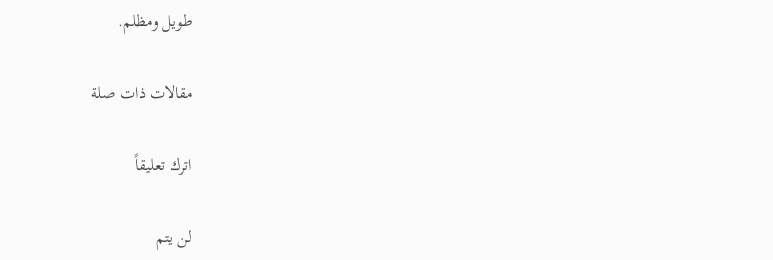طويل ومظلم.

مقالات ذات صلة

اترك تعليقاً

لن يتم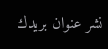نشر عنوان بريدك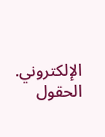الإلكتروني. الحقول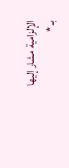الإلزامية مشار إليها بـ *